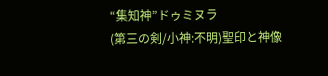“集知神”ドゥミヌラ
(第三の剣/小神:不明)聖印と神像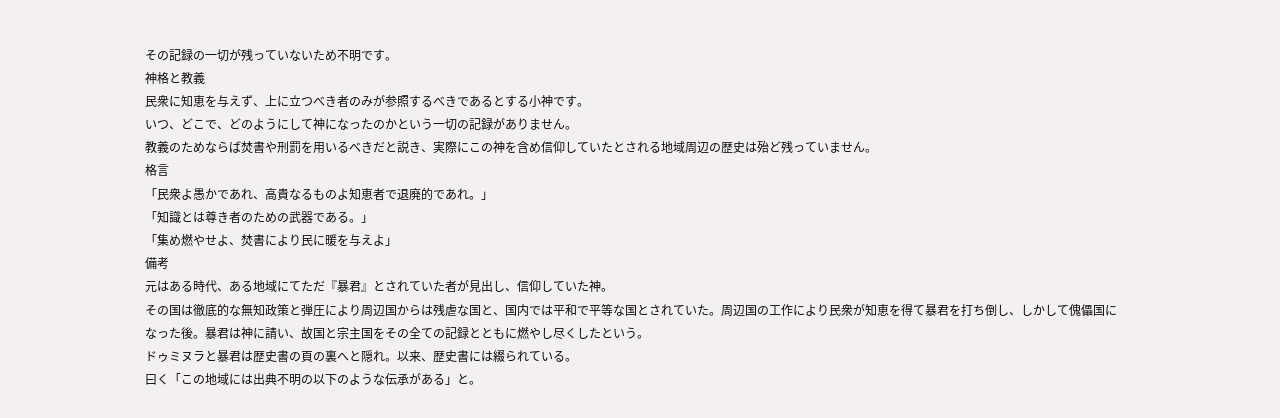その記録の一切が残っていないため不明です。
神格と教義
民衆に知恵を与えず、上に立つべき者のみが参照するべきであるとする小神です。
いつ、どこで、どのようにして神になったのかという一切の記録がありません。
教義のためならば焚書や刑罰を用いるべきだと説き、実際にこの神を含め信仰していたとされる地域周辺の歴史は殆ど残っていません。
格言
「民衆よ愚かであれ、高貴なるものよ知恵者で退廃的であれ。」
「知識とは尊き者のための武器である。」
「集め燃やせよ、焚書により民に暖を与えよ」
備考
元はある時代、ある地域にてただ『暴君』とされていた者が見出し、信仰していた神。
その国は徹底的な無知政策と弾圧により周辺国からは残虐な国と、国内では平和で平等な国とされていた。周辺国の工作により民衆が知恵を得て暴君を打ち倒し、しかして傀儡国になった後。暴君は神に請い、故国と宗主国をその全ての記録とともに燃やし尽くしたという。
ドゥミヌラと暴君は歴史書の頁の裏へと隠れ。以来、歴史書には綴られている。
曰く「この地域には出典不明の以下のような伝承がある」と。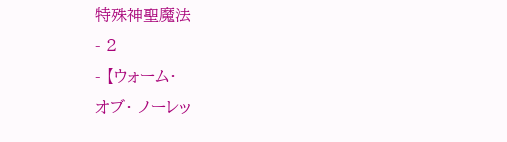特殊神聖魔法
- 2
- 【ウォーム・
オブ・ ノーレッ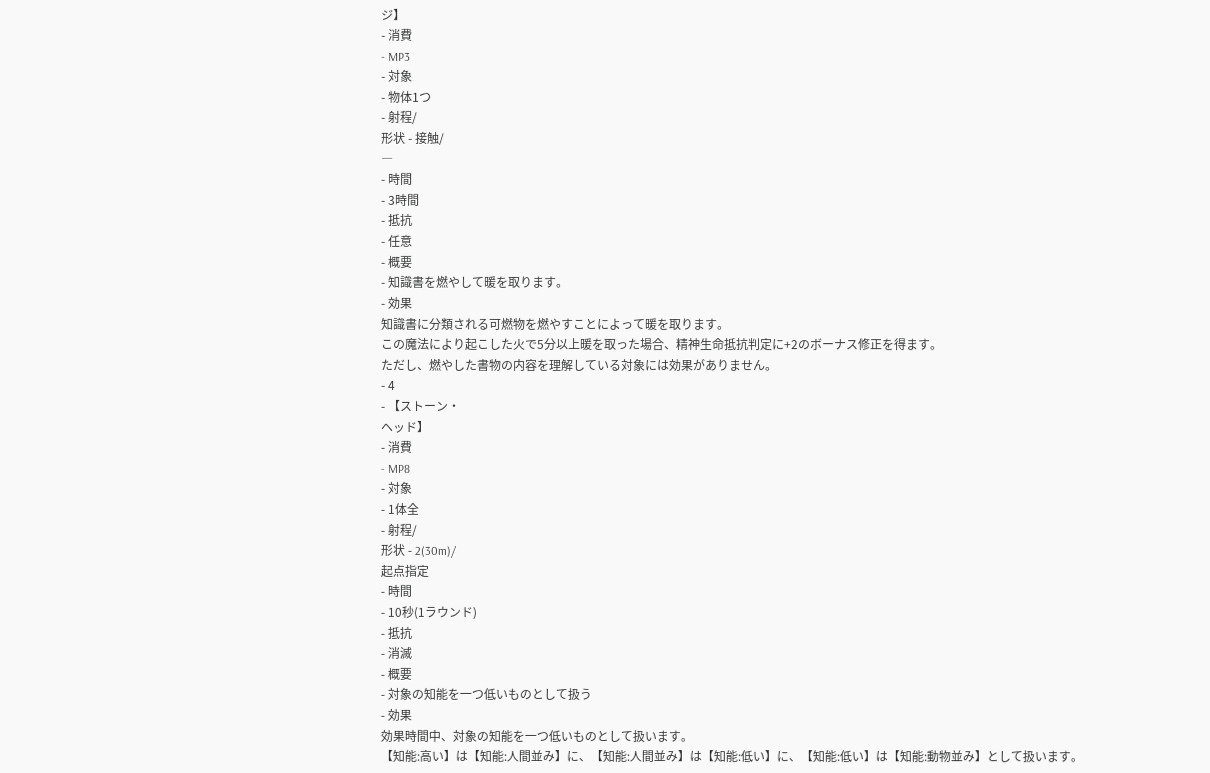ジ】
- 消費
- MP3
- 対象
- 物体1つ
- 射程/
形状 - 接触/
―
- 時間
- 3時間
- 抵抗
- 任意
- 概要
- 知識書を燃やして暖を取ります。
- 効果
知識書に分類される可燃物を燃やすことによって暖を取ります。
この魔法により起こした火で5分以上暖を取った場合、精神生命抵抗判定に+2のボーナス修正を得ます。
ただし、燃やした書物の内容を理解している対象には効果がありません。
- 4
- 【ストーン・
ヘッド】
- 消費
- MP8
- 対象
- 1体全
- 射程/
形状 - 2(30m)/
起点指定
- 時間
- 10秒(1ラウンド)
- 抵抗
- 消滅
- 概要
- 対象の知能を一つ低いものとして扱う
- 効果
効果時間中、対象の知能を一つ低いものとして扱います。
【知能:高い】は【知能:人間並み】に、【知能:人間並み】は【知能:低い】に、【知能:低い】は【知能:動物並み】として扱います。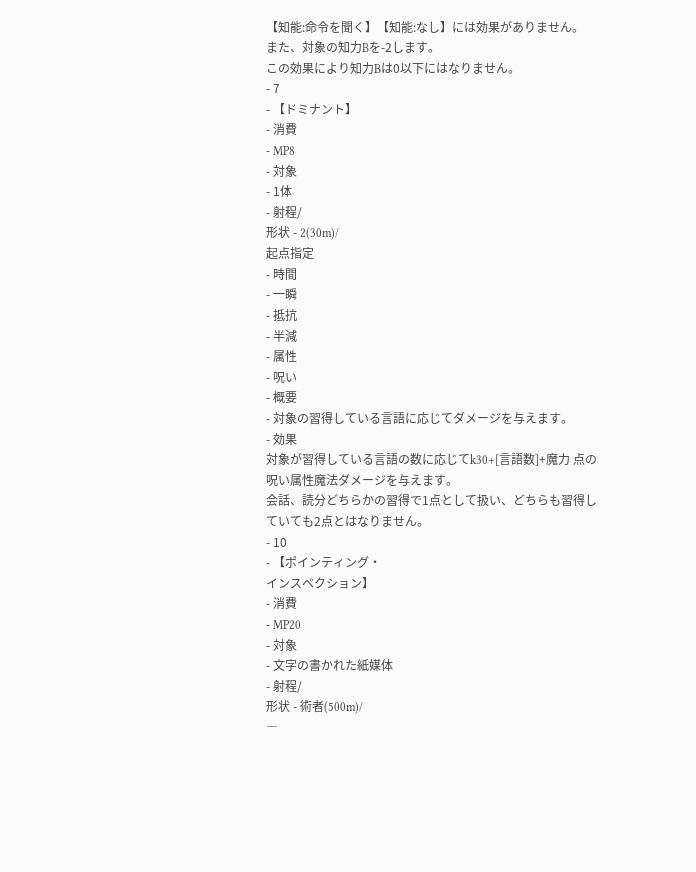【知能:命令を聞く】【知能:なし】には効果がありません。
また、対象の知力Bを-2します。
この効果により知力Bは0以下にはなりません。
- 7
- 【ドミナント】
- 消費
- MP8
- 対象
- 1体
- 射程/
形状 - 2(30m)/
起点指定
- 時間
- 一瞬
- 抵抗
- 半減
- 属性
- 呪い
- 概要
- 対象の習得している言語に応じてダメージを与えます。
- 効果
対象が習得している言語の数に応じてk30+[言語数]+魔力 点の呪い属性魔法ダメージを与えます。
会話、読分どちらかの習得で1点として扱い、どちらも習得していても2点とはなりません。
- 10
- 【ポインティング・
インスペクション】
- 消費
- MP20
- 対象
- 文字の書かれた紙媒体
- 射程/
形状 - 術者(500m)/
―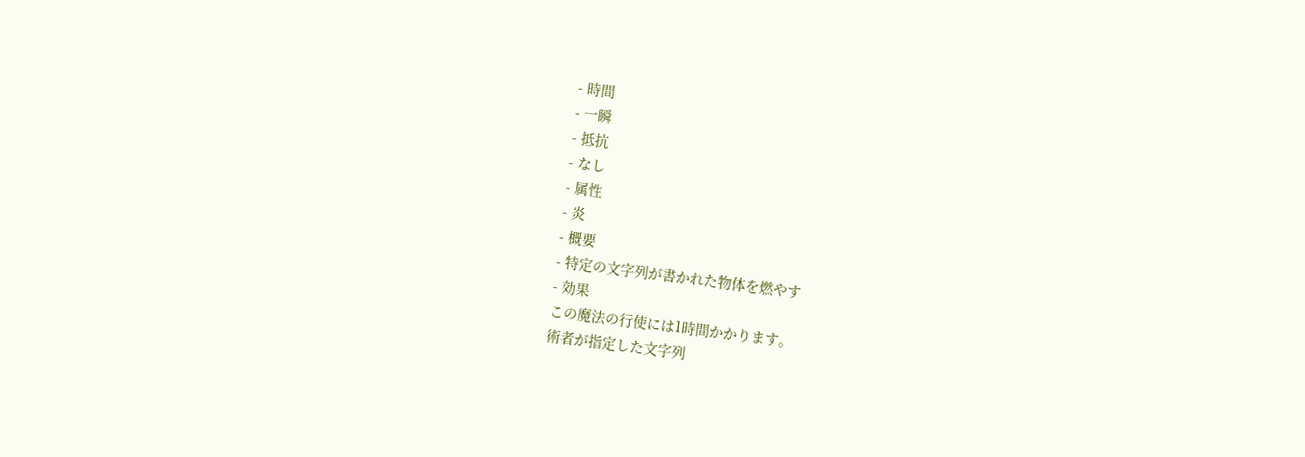- 時間
- 一瞬
- 抵抗
- なし
- 属性
- 炎
- 概要
- 特定の文字列が書かれた物体を燃やす
- 効果
この魔法の行使には1時間かかります。
術者が指定した文字列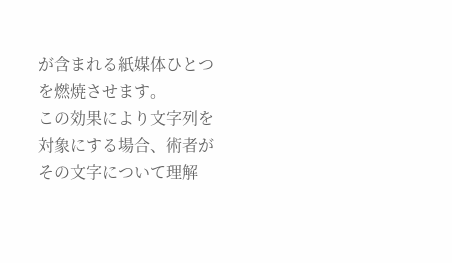が含まれる紙媒体ひとつを燃焼させます。
この効果により文字列を対象にする場合、術者がその文字について理解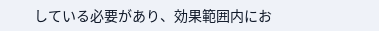している必要があり、効果範囲内にお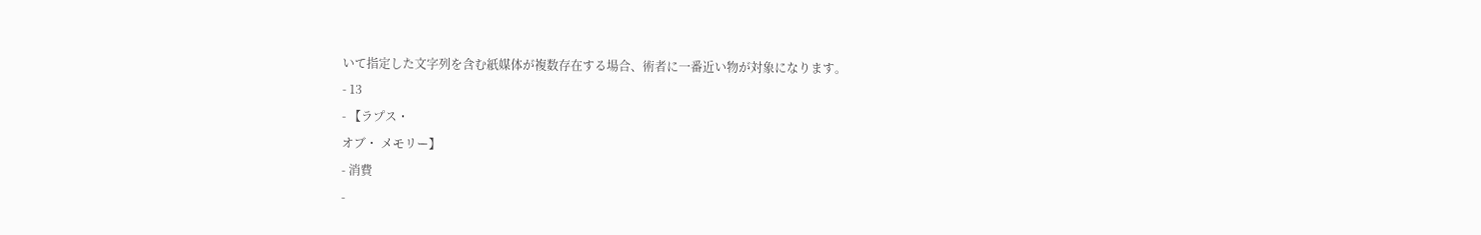いて指定した文字列を含む紙媒体が複数存在する場合、術者に一番近い物が対象になります。
- 13
- 【ラプス・
オブ・ メモリー】
- 消費
-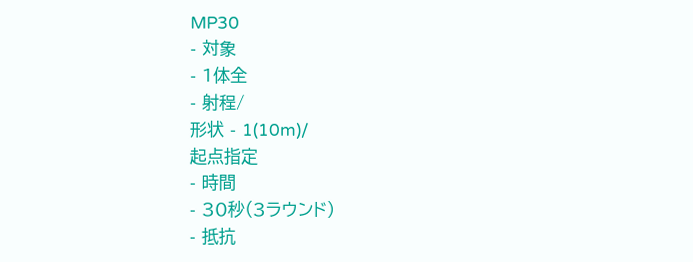MP30
- 対象
- 1体全
- 射程/
形状 - 1(10m)/
起点指定
- 時間
- 30秒(3ラウンド)
- 抵抗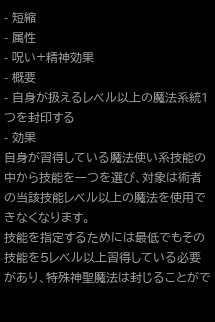- 短縮
- 属性
- 呪い+精神効果
- 概要
- 自身が扱えるレベル以上の魔法系統1つを封印する
- 効果
自身が習得している魔法使い系技能の中から技能を一つを選び、対象は術者の当該技能レベル以上の魔法を使用できなくなります。
技能を指定するためには最低でもその技能を5レベル以上習得している必要があり、特殊神聖魔法は封じることがで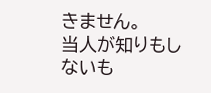きません。
当人が知りもしないも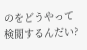のをどうやって検閲するんだい?